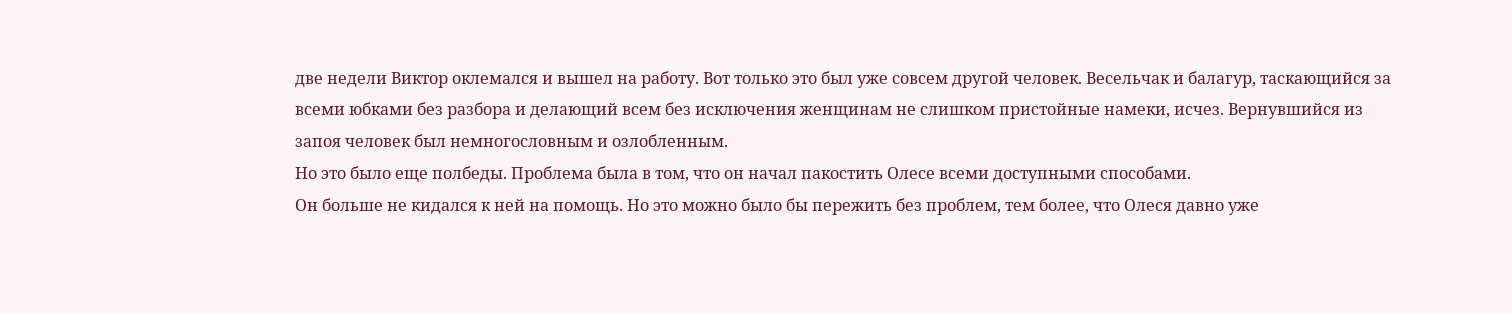две недели Виктор оклемался и вышел на работу. Вот только это был уже совсем другой человек. Весельчак и балагур, таскающийся за всеми юбками без разбора и делающий всем без исключения женщинам не слишком пристойные намеки, исчез. Вернувшийся из запоя человек был немногословным и озлобленным.
Но это было еще полбеды. Проблема была в том, что он начал пакостить Олесе всеми доступными способами.
Он больше не кидался к ней на помощь. Но это можно было бы пережить без проблем, тем более, что Олеся давно уже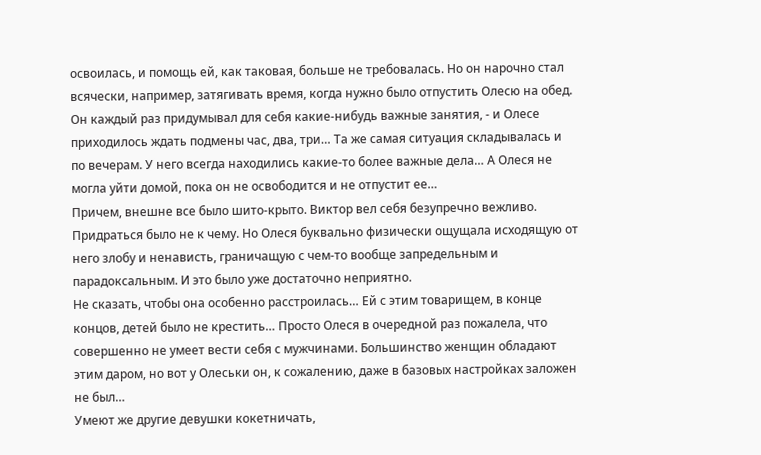освоилась, и помощь ей, как таковая, больше не требовалась. Но он нарочно стал всячески, например, затягивать время, когда нужно было отпустить Олесю на обед. Он каждый раз придумывал для себя какие-нибудь важные занятия, - и Олесе приходилось ждать подмены час, два, три… Та же самая ситуация складывалась и по вечерам. У него всегда находились какие-то более важные дела… А Олеся не могла уйти домой, пока он не освободится и не отпустит ее…
Причем, внешне все было шито-крыто. Виктор вел себя безупречно вежливо. Придраться было не к чему. Но Олеся буквально физически ощущала исходящую от него злобу и ненависть, граничащую с чем-то вообще запредельным и парадоксальным. И это было уже достаточно неприятно.
Не сказать, чтобы она особенно расстроилась… Ей с этим товарищем, в конце концов, детей было не крестить… Просто Олеся в очередной раз пожалела, что совершенно не умеет вести себя с мужчинами. Большинство женщин обладают этим даром, но вот у Олеськи он, к сожалению, даже в базовых настройках заложен не был…
Умеют же другие девушки кокетничать,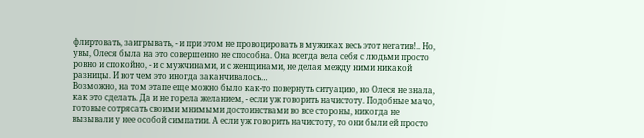флиртовать, заигрывать, - и при этом не провоцировать в мужиках весь этот негатив!.. Но, увы, Олеся была на это совершенно не способна. Она всегда вела себя с людьми просто ровно и спокойно, - и с мужчинами, и с женщинами, не делая между ними никакой разницы. И вот чем это иногда заканчивалось…
Возможно, на том этапе еще можно было как-то повернуть ситуацию, но Олеся не знала, как это сделать. Да и не горела желанием, - если уж говорить начистоту. Подобные мачо, готовые сотрясать своими мнимыми достоинствами во все стороны, никогда не вызывали у нее особой симпатии. А если уж говорить начистоту, то они были ей просто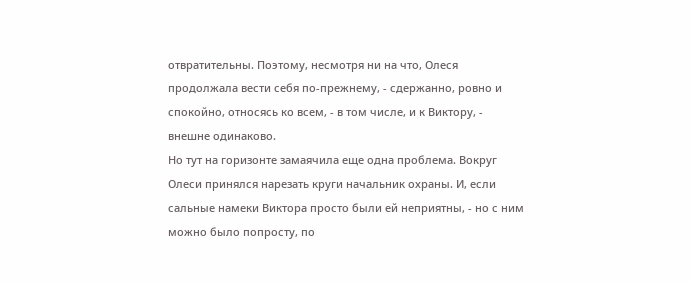отвратительны. Поэтому, несмотря ни на что, Олеся продолжала вести себя по-прежнему, - сдержанно, ровно и спокойно, относясь ко всем, - в том числе, и к Виктору, - внешне одинаково.
Но тут на горизонте замаячила еще одна проблема. Вокруг Олеси принялся нарезать круги начальник охраны. И, если сальные намеки Виктора просто были ей неприятны, - но с ним можно было попросту, по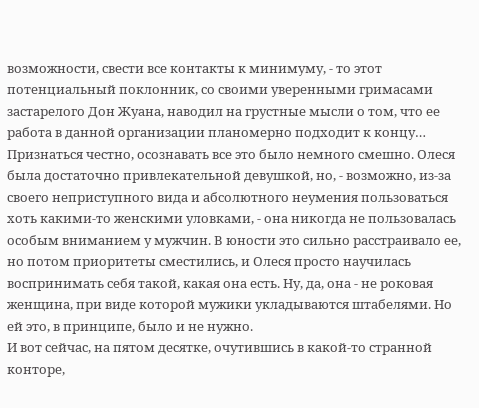возможности, свести все контакты к минимуму, - то этот потенциальный поклонник, со своими уверенными гримасами застарелого Дон Жуана, наводил на грустные мысли о том, что ее работа в данной организации планомерно подходит к концу…
Признаться честно, осознавать все это было немного смешно. Олеся была достаточно привлекательной девушкой, но, - возможно, из-за своего неприступного вида и абсолютного неумения пользоваться хоть какими-то женскими уловками, - она никогда не пользовалась особым вниманием у мужчин. В юности это сильно расстраивало ее, но потом приоритеты сместились, и Олеся просто научилась воспринимать себя такой, какая она есть. Ну, да, она - не роковая женщина, при виде которой мужики укладываются штабелями. Но ей это, в принципе, было и не нужно.
И вот сейчас, на пятом десятке, очутившись в какой-то странной конторе,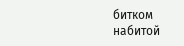битком набитой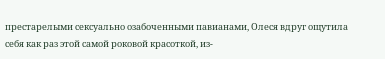престарелыми сексуально озабоченными павианами, Олеся вдруг ощутила себя как раз этой самой роковой красоткой, из-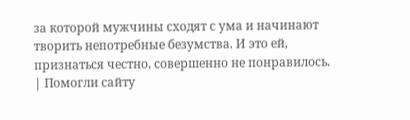за которой мужчины сходят с ума и начинают творить непотребные безумства. И это ей, признаться честно, совершенно не понравилось.
| Помогли сайту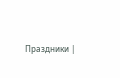Праздники |